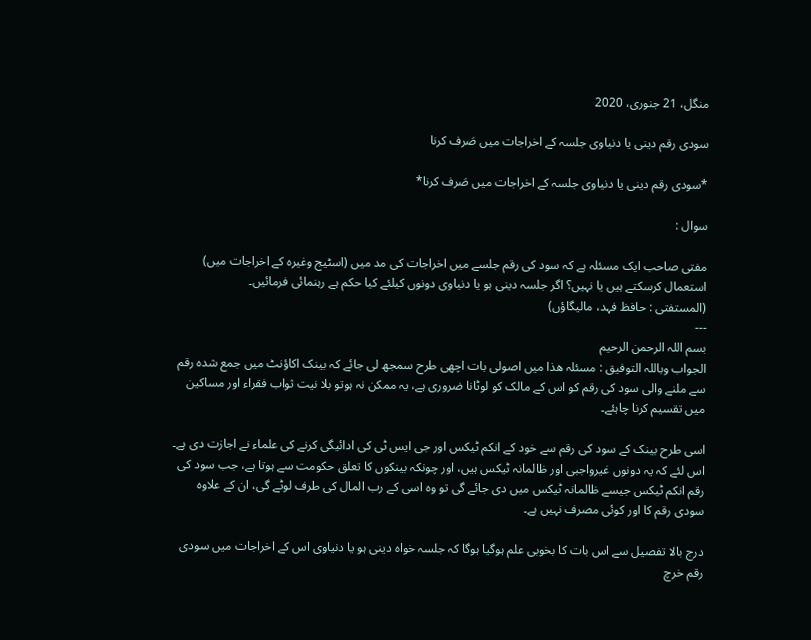منگل، 21 جنوری، 2020

سودی رقم دینی یا دنیاوی جلسہ کے اخراجات میں صَرف کرنا

*سودی رقم دینی یا دنیاوی جلسہ کے اخراجات میں صَرف کرنا*

سوال :

مفتی صاحب ایک مسئلہ ہے کہ سود کی رقم جلسے میں اخراجات کی مد میں (اسٹیج وغیرہ کے اخراجات میں) استعمال کرسکتے ہیں یا نہیں؟ اگر جلسہ دینی ہو یا دنیاوی دونوں کیلئے کیا حکم ہے رہنمائی فرمائیں۔
(المستفتی : حافظ فہد، مالیگاؤں)
---
بسم اللہ الرحمن الرحیم
الجواب وباللہ التوفيق : مسئلہ ھذا میں اصولی بات اچھی طرح سمجھ لی جائے کہ بینک اکاؤنٹ میں جمع شدہ رقم سے ملنے والی سود کی رقم کو اس کے مالک کو لوٹانا ضروری ہے، یہ ممکن نہ ہوتو بلا نیت ثواب فقراء اور مساکین میں تقسیم کرنا چاہئے۔

اسی طرح بینک کے سود کی رقم سے خود کے انکم ٹیکس اور جی ایس ٹی کی ادائیگی کرنے کی علماء نے اجازت دی ہے۔ اس لئے کہ یہ دونوں غیرواجبی اور ظالمانہ ٹیکس ہیں، اور چونکہ بینکوں کا تعلق حکومت سے ہوتا ہے، جب سود کی رقم انکم ٹیکس جیسے ظالمانہ ٹیکس میں دی جائے گی تو وہ اسی کے رب المال کی طرف لوٹے گی، ان کے علاوہ سودی رقم کا اور کوئی مصرف نہیں ہے۔

درج بالا تفصیل سے اس بات کا بخوبی علم ہوگیا ہوگا کہ جلسہ خواہ دینی ہو یا دنیاوی اس کے اخراجات میں سودی رقم خرچ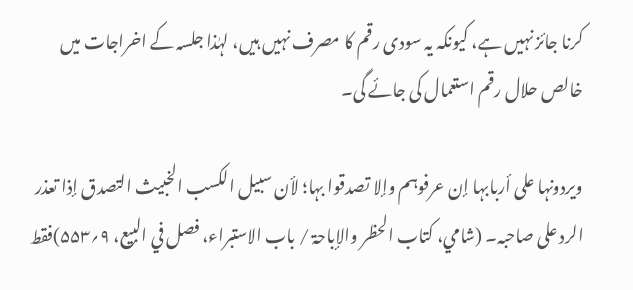کرنا جائز نہیں ہے، کیونکہ یہ سودی رقم کا مصرف نہیں ہیں، لہٰذا جلسہ کے اخراجات میں خالص حلال رقم استعمال کی جائے گی۔

ویردونہا علی أربابہا إن عرفوہم وإلا تصدقوا بہا؛ لأن سبیل الکسب الخبیث التصدق إذا تعذر الرد علی صاحبہ۔ (شامي، کتاب الحظر والإباحۃ / باب الاستبراء، فصل في البیع، ۹؍۵۵۳)فقط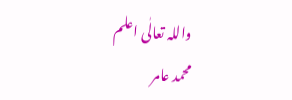واللہ تعالٰی اعلم
محمد عامر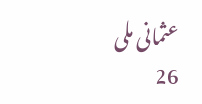عثمانی ملی
26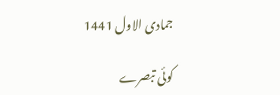جمادی الاول 1441

کوئی تبصرے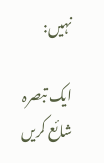نہیں:

ایک تبصرہ شائع کریں